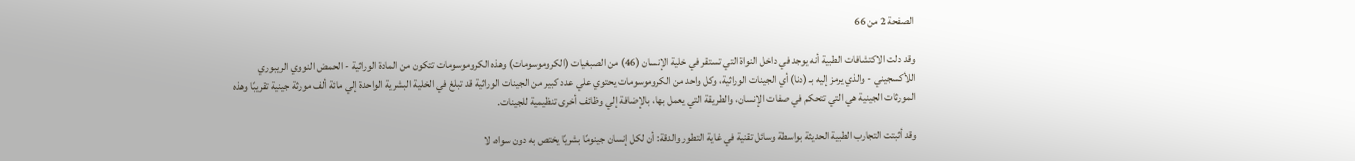الصفحة 2 من 66

وقد دلت الاكتشافات الطبية أنه يوجد في داخل النواة التي تستقر في خلية الإنسان (46) من الصبغيات (الكروموسومات) وهذه الكروموسومات تتكون من المادة الوراثية - الحمض النووي الريبوري اللأكسجيني - والذي يرمز إليه بـ (دنا) أي الجينات الوراثية، وكل واحد من الكروموسومات يحتوي علي عدد كبير من الجينات الوراثية قد تبلغ في الخلية البشرية الواحدة إلي مائة ألف مورثة جينية تقريبًا وهذه المورثات الجينية هي التي تتحكم في صفات الإنسان، والطريقة التي يعمل بها، بالإضافة إلي وظائف أخرى تنظيمية للجينات.

وقد أثبتت التجارب الطبية الحديثة بواسطة وسائل تقنية في غاية التطور والدقة: أن لكل إنسان جينومًا بشريًا يختص به دون سواه، لا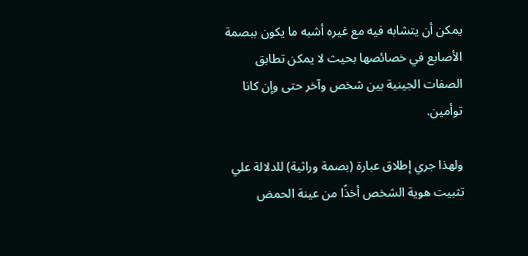يمكن أن يتشابه فيه مع غيره أشبه ما يكون ببصمة الأصابع في خصائصها بحيث لا يمكن تطابق الصفات الجينية بين شخص وآخر حتى وإن كانا توأمين.

ولهذا جري إطلاق عبارة (بصمة وراثية) للدلالة علي تثبيت هوية الشخص أخذًا من عينة الحمض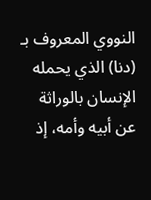النووي المعروف بـ (دنا) الذي يحمله الإنسان بالوراثة عن أبيه وأمه، إذ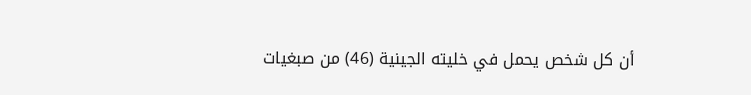أن كل شخص يحمل في خليته الجينية (46) من صبغيات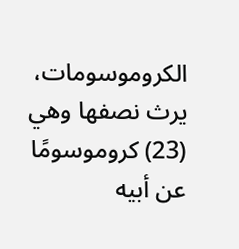الكروموسومات، يرث نصفها وهي (23) كروموسومًا عن أبيه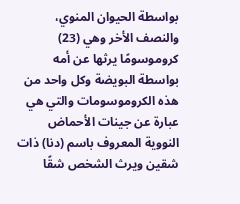بواسطة الحيوان المنوي، والنصف الأخر وهي (23) كروموسومًا يرثها عن أمه بواسطة البويضة وكل واحد من هذه الكروموسومات والتي هي عبارة عن جينات الأحماض النووية المعروف باسم (دنا) ذات شقين ويرث الشخص شقًا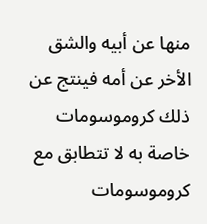منها عن أبيه والشق الأخر عن أمه فينتج عن ذلك كروموسومات خاصة به لا تتطابق مع كروموسومات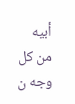أبيه من كل وجه ن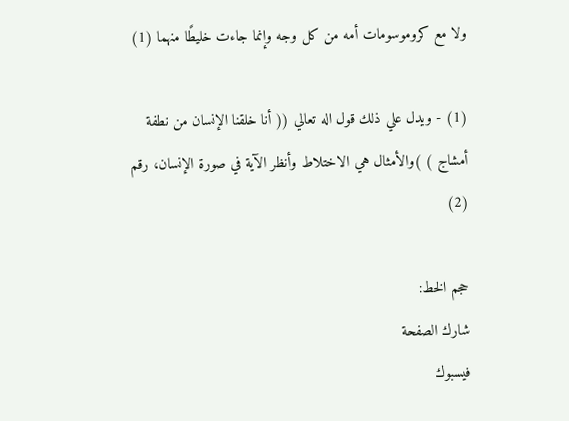ولا مع كروموسومات أمه من كل وجه وإنما جاءت خليطًا منهما (1)

(1) - ويدل علي ذلك قول اله تعالي (( أنا خلقنا الإنسان من نطفة أمشاج ) )والأمثال هي الاختلاط وأنظر الآية في صورة الإنسان، رقم (2)

حجم الخط:
شارك الصفحة
فيسبوك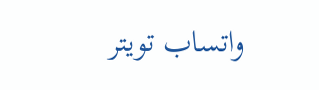واتساب تويتر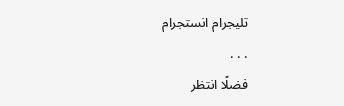تليجرام انستجرام
. . .
فضلًا انتظر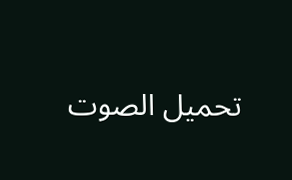تحميل الصوت